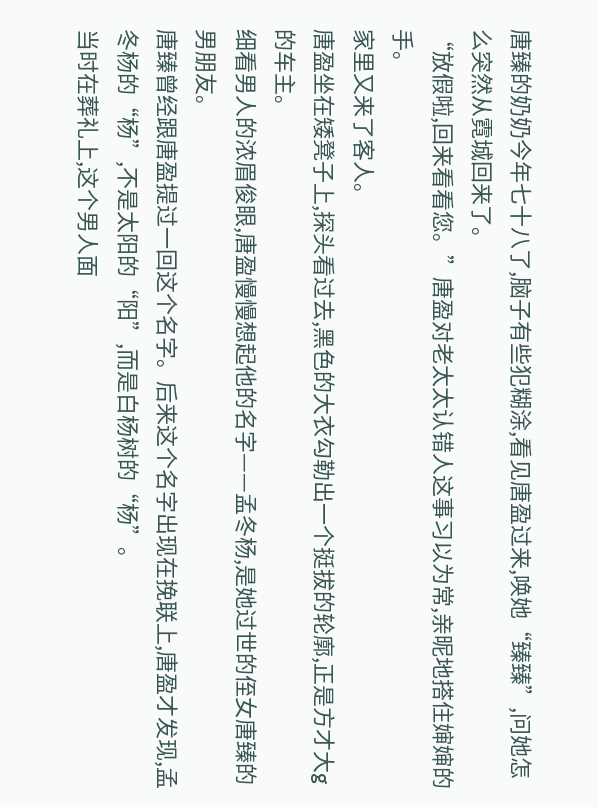唐臻的奶奶今年七十八了,脑子有些犯糊涂,看见唐盈过来,唤她“臻臻”,问她怎么突然从霓城回来了。
“放假啦,回来看看您。”唐盈对老太太认错人这事习以为常,亲昵地搭住婶婶的手。
家里又来了客人。
唐盈坐在矮凳子上,探头看过去,黑色的大衣勾勒出一个挺拔的轮廓,正是方才大g的车主。
细看男人的浓眉俊眼,唐盈慢慢想起他的名字——孟冬杨,是她过世的侄女唐臻的男朋友。
唐臻曾经跟唐盈提过一回这个名字。后来这个名字出现在挽联上,唐盈才发现,孟冬杨的“杨”,不是太阳的“阳”,而是白杨树的“杨”。
当时在葬礼上,这个男人面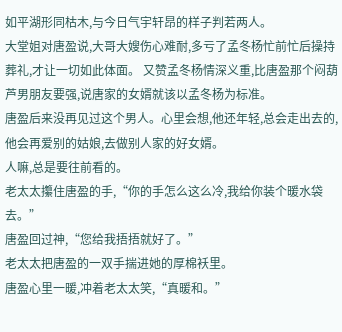如平湖形同枯木,与今日气宇轩昂的样子判若两人。
大堂姐对唐盈说,大哥大嫂伤心难耐,多亏了孟冬杨忙前忙后操持葬礼,才让一切如此体面。 又赞孟冬杨情深义重,比唐盈那个闷葫芦男朋友要强,说唐家的女婿就该以孟冬杨为标准。
唐盈后来没再见过这个男人。心里会想,他还年轻,总会走出去的,他会再爱别的姑娘,去做别人家的好女婿。
人嘛,总是要往前看的。
老太太攥住唐盈的手,“你的手怎么这么冷,我给你装个暖水袋去。”
唐盈回过神,“您给我捂捂就好了。”
老太太把唐盈的一双手揣进她的厚棉袄里。
唐盈心里一暖,冲着老太太笑,“真暖和。”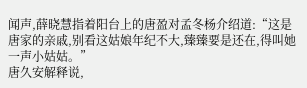闻声,薛晓慧指着阳台上的唐盈对孟冬杨介绍道:“这是唐家的亲戚,别看这姑娘年纪不大,臻臻要是还在,得叫她一声小姑姑。”
唐久安解释说,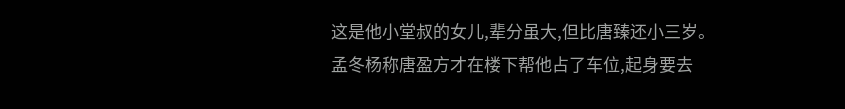这是他小堂叔的女儿,辈分虽大,但比唐臻还小三岁。
孟冬杨称唐盈方才在楼下帮他占了车位,起身要去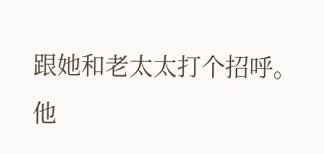跟她和老太太打个招呼。
他